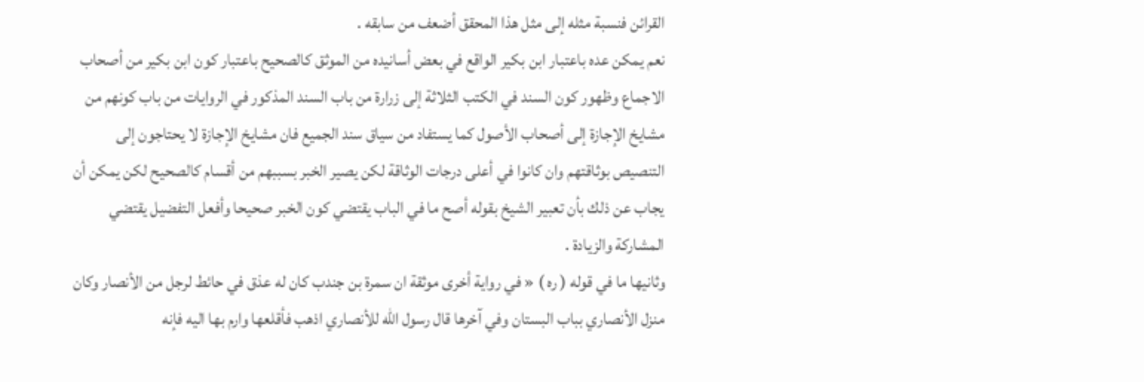القرائن فنسبة مثله إلى مثل هذا المحقق أضعف من سابقه .
نعم يمكن عده باعتبار ابن بكير الواقع في بعض أسانيده من الموثق كالصحيح باعتبار كون ابن بكير من أصحاب الاجماع وظهور كون السند في الكتب الثلاثة إلى زرارة من باب السند المذكور في الروايات من باب كونهم من مشايخ الإجازة إلى أصحاب الأصول كما يستفاد من سياق سند الجميع فان مشايخ الإجازة لا يحتاجون إلى التنصيص بوثاقتهم وان كانوا في أعلى درجات الوثاقة لكن يصير الخبر بسببهم من أقسام كالصحيح لكن يمكن أن يجاب عن ذلك بأن تعبير الشيخ بقوله أصح ما في الباب يقتضي كون الخبر صحيحا وأفعل التفضيل يقتضي المشاركة والزيادة .
وثانيها ما في قوله ( ره ) « في رواية أخرى موثقة ان سمرة بن جندب كان له عذق في حائط لرجل من الأنصار وكان منزل الأنصاري بباب البستان وفي آخرها قال رسول اللّه للأنصاري اذهب فأقلعها وارم بها اليه فإنه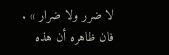لا ضرر ولا ضرار » .
فان ظاهره أن هذه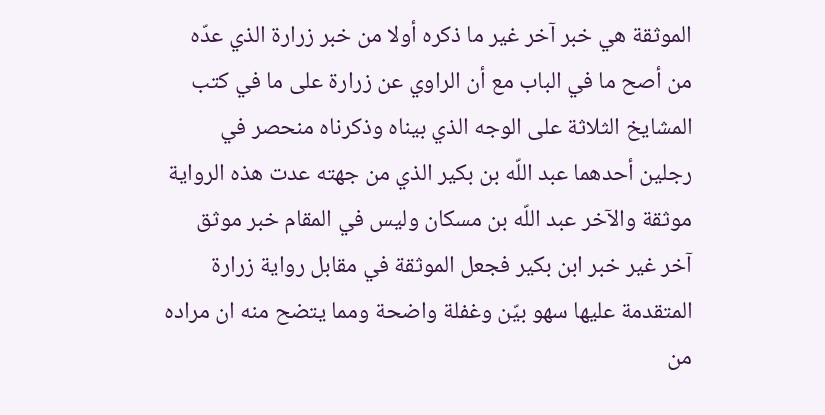الموثقة هي خبر آخر غير ما ذكره أولا من خبر زرارة الذي عدّه من أصح ما في الباب مع أن الراوي عن زرارة على ما في كتب المشايخ الثلاثة على الوجه الذي بيناه وذكرناه منحصر في رجلين أحدهما عبد اللّه بن بكير الذي من جهته عدت هذه الرواية موثقة والآخر عبد اللّه بن مسكان وليس في المقام خبر موثق آخر غير خبر ابن بكير فجعل الموثقة في مقابل رواية زرارة المتقدمة عليها سهو بيّن وغفلة واضحة ومما يتضح منه ان مراده من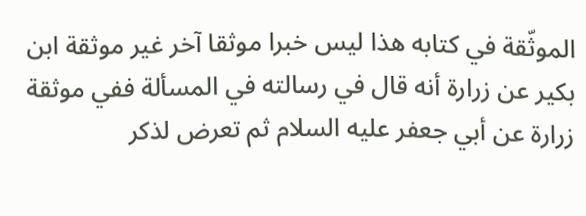الموثّقة في كتابه هذا ليس خبرا موثقا آخر غير موثقة ابن بكير عن زرارة أنه قال في رسالته في المسألة ففي موثقة زرارة عن أبي جعفر عليه السلام ثم تعرض لذكر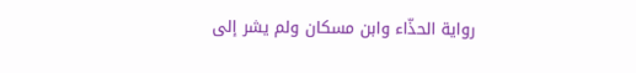رواية الحذّاء وابن مسكان ولم يشر إلى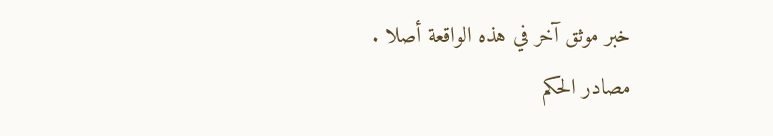خبر موثق آخر في هذه الواقعة أصلا .
مصادر الحكم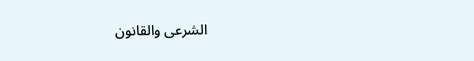الشرعى والقانون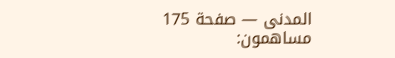المدنى — صفحة 175
مساهمون: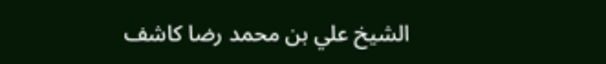الشيخ علي بن محمد رضا كاشف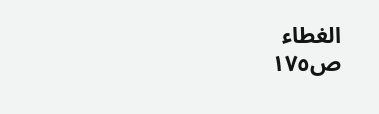الغطاء
ص١٧٥